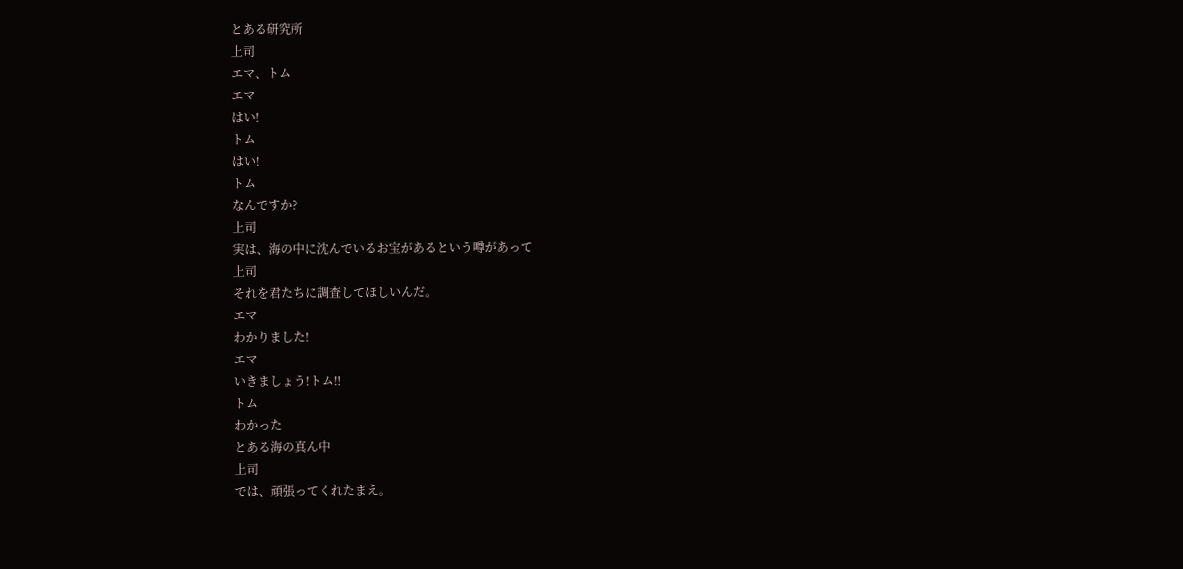とある研究所
上司
エマ、トム
エマ
はい!
トム
はい!
トム
なんですか?
上司
実は、海の中に沈んでいるお宝があるという噂があって
上司
それを君たちに調査してほしいんだ。
エマ
わかりました!
エマ
いきましょう!トム‼
トム
わかった
とある海の真ん中
上司
では、頑張ってくれたまえ。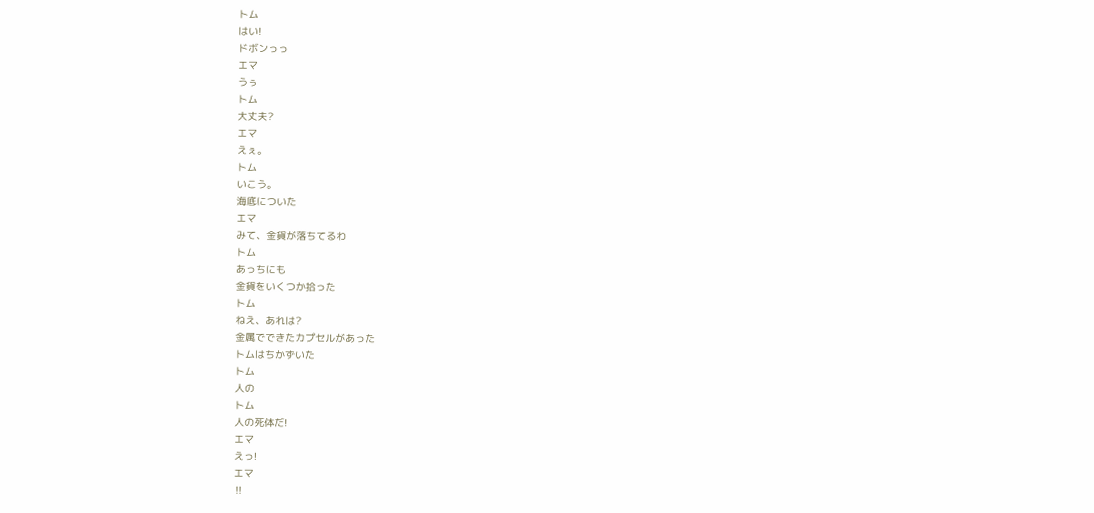トム
はい!
ドボンっっ
エマ
うぅ
トム
大丈夫?
エマ
えぇ。
トム
いこう。
海底についた
エマ
みて、金貨が落ちてるわ
トム
あっちにも
金貨をいくつか拾った
トム
ねえ、あれは?
金属でできたカプセルがあった
トムはちかずいた
トム
人の
トム
人の死体だ!
エマ
えっ!
エマ
‼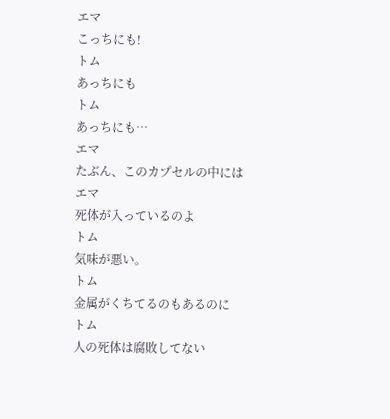エマ
こっちにも!
トム
あっちにも
トム
あっちにも…
エマ
たぶん、このカプセルの中には
エマ
死体が入っているのよ
トム
気味が悪い。
トム
金属がくちてるのもあるのに
トム
人の死体は腐敗してない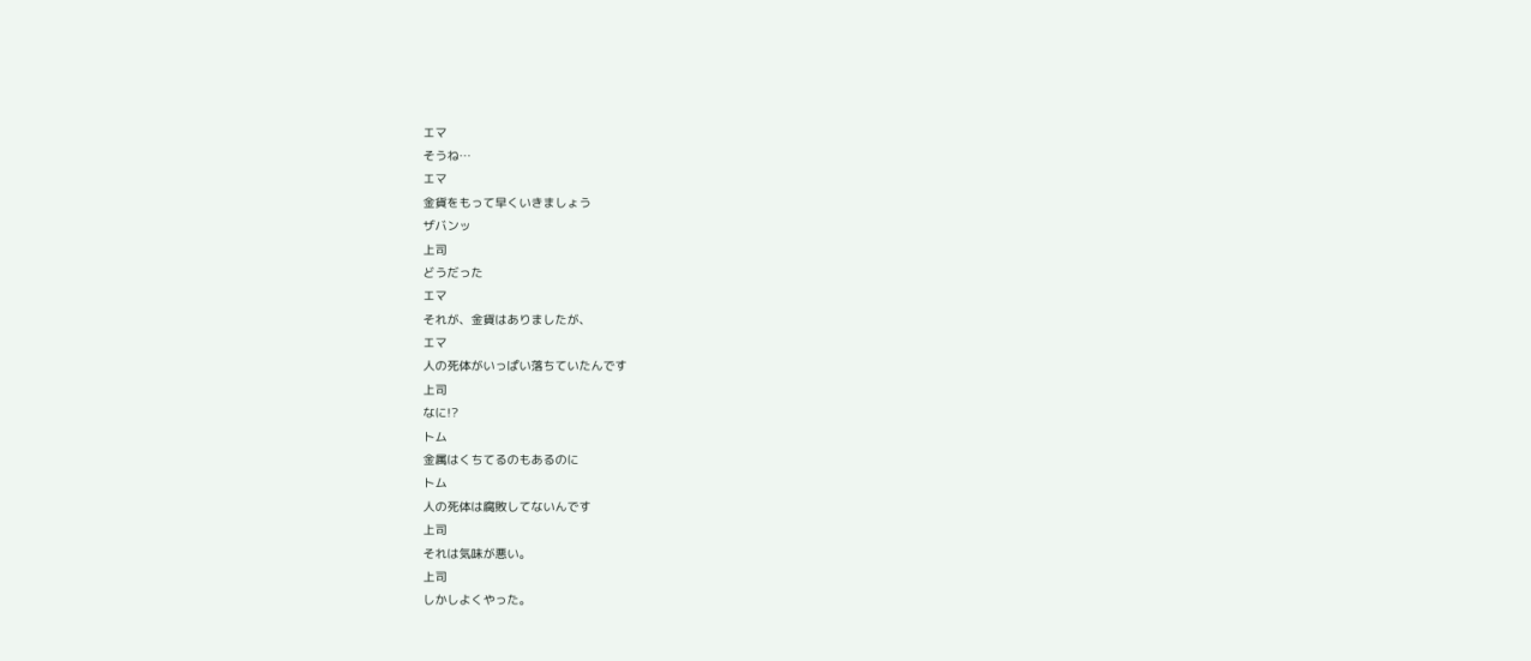エマ
そうね…
エマ
金貨をもって早くいきましょう
ザバンッ
上司
どうだった
エマ
それが、金貨はありましたが、
エマ
人の死体がいっぱい落ちていたんです
上司
なに!?
トム
金属はくちてるのもあるのに
トム
人の死体は腐敗してないんです
上司
それは気味が悪い。
上司
しかしよくやった。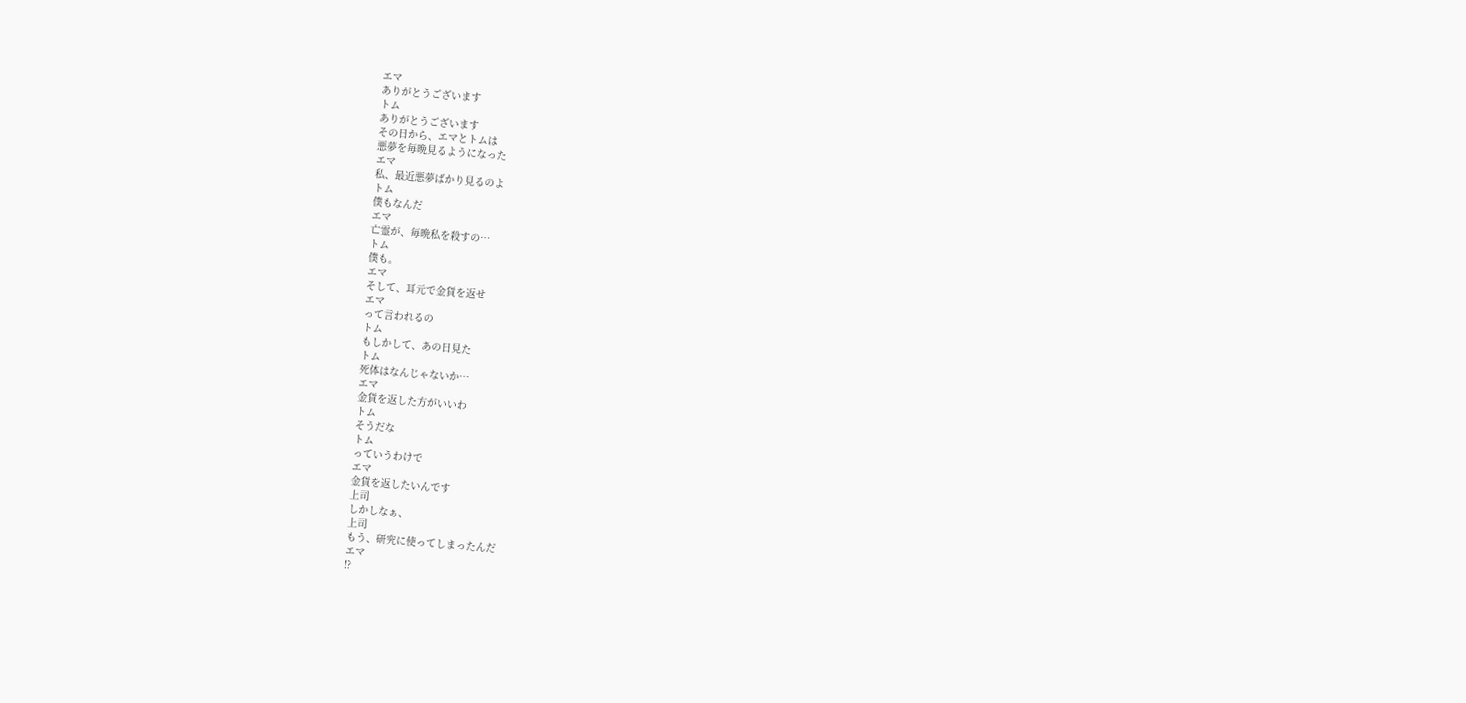エマ
ありがとうございます
トム
ありがとうございます
その日から、エマとトムは
悪夢を毎晩見るようになった
エマ
私、最近悪夢ばかり見るのよ
トム
僕もなんだ
エマ
亡霊が、毎晩私を殺すの…
トム
僕も。
エマ
そして、耳元で金貨を返せ
エマ
って言われるの
トム
もしかして、あの日見た
トム
死体はなんじゃないか…
エマ
金貨を返した方がいいわ
トム
そうだな
トム
っていうわけで
エマ
金貨を返したいんです
上司
しかしなぁ、
上司
もう、研究に使ってしまったんだ
エマ
⁉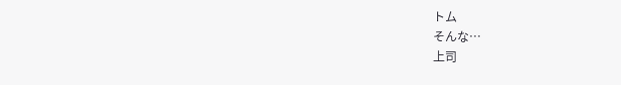トム
そんな…
上司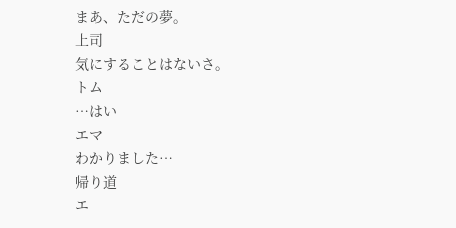まあ、ただの夢。
上司
気にすることはないさ。
トム
…はい
エマ
わかりました…
帰り道
エ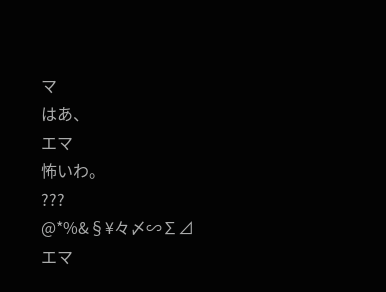マ
はあ、
エマ
怖いわ。
???
@*%&§¥々〆∽∑⊿
エマ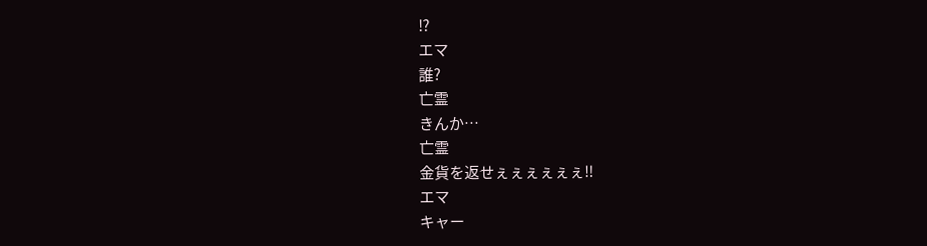⁉
エマ
誰?
亡霊
きんか…
亡霊
金貨を返せぇぇぇぇぇぇ‼
エマ
キャー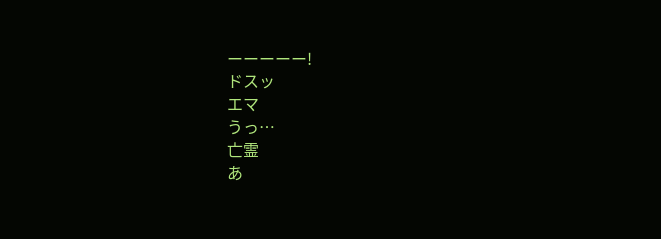ーーーーー!
ドスッ
エマ
うっ…
亡霊
あ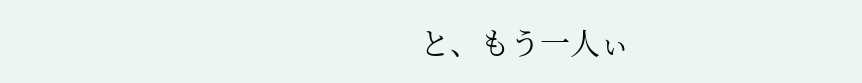と、もう一人ぃ